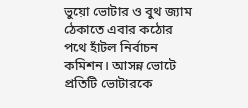ভুয়ো ভোটার ও বুথ জ্যাম ঠেকাতে এবার কঠোর পথে হাঁটল নির্বাচন কমিশন। আসন্ন ভোটে প্রতিটি ভোটারকে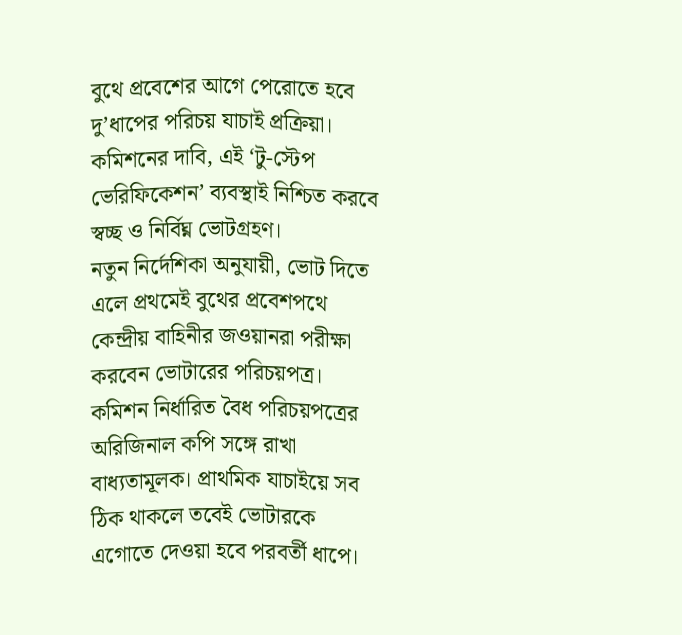বুথে প্রবেশের আগে পেরোতে হবে দু’ধাপের পরিচয় যাচাই প্রক্রিয়া। কমিশনের দাবি, এই ‘টু-স্টেপ ভেরিফিকেশন’ ব্যবস্থাই নিশ্চিত করবে স্বচ্ছ ও নির্বিঘ্ন ভোটগ্রহণ।
নতুন নির্দেশিকা অনুযায়ী, ভোট দিতে এলে প্রথমেই বুথের প্রবেশপথে কেন্দ্রীয় বাহিনীর জওয়ানরা পরীক্ষা করবেন ভোটারের পরিচয়পত্র। কমিশন নির্ধারিত বৈধ পরিচয়পত্রের অরিজিনাল কপি সঙ্গে রাখা বাধ্যতামূলক। প্রাথমিক যাচাইয়ে সব ঠিক থাকলে তবেই ভোটারকে এগোতে দেওয়া হবে পরবর্তী ধাপে।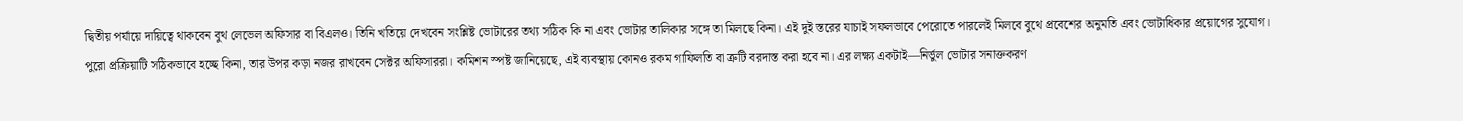দ্বিতীয় পর্যায়ে দায়িত্বে থাকবেন বুথ লেভেল অফিসার বা বিএলও। তিনি খতিয়ে দেখবেন সংশ্লিষ্ট ভোটারের তথ্য সঠিক কি না এবং ভোটার তালিকার সঙ্গে তা মিলছে কিনা। এই দুই স্তরের যাচাই সফলভাবে পেরোতে পারলেই মিলবে বুথে প্রবেশের অনুমতি এবং ভোটাধিকার প্রয়োগের সুযোগ।
পুরো প্রক্রিয়াটি সঠিকভাবে হচ্ছে কিনা, তার উপর কড়া নজর রাখবেন সেক্টর অফিসাররা। কমিশন স্পষ্ট জানিয়েছে, এই ব্যবস্থায় কোনও রকম গাফিলতি বা ত্রুটি বরদাস্ত করা হবে না। এর লক্ষ্য একটাই—নির্ভুল ভোটার সনাক্তকরণ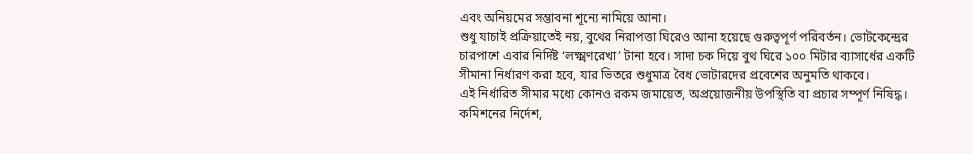এবং অনিয়মের সম্ভাবনা শূন্যে নামিয়ে আনা।
শুধু যাচাই প্রক্রিয়াতেই নয়, বুথের নিরাপত্তা ঘিরেও আনা হয়েছে গুরুত্বপূর্ণ পরিবর্তন। ভোটকেন্দ্রের চারপাশে এবার নির্দিষ্ট ‘লক্ষ্মণরেখা’ টানা হবে। সাদা চক দিয়ে বুথ ঘিরে ১০০ মিটার ব্যাসার্ধের একটি সীমানা নির্ধারণ করা হবে, যার ভিতরে শুধুমাত্র বৈধ ভোটারদের প্রবেশের অনুমতি থাকবে।
এই নির্ধারিত সীমার মধ্যে কোনও রকম জমায়েত, অপ্রয়োজনীয় উপস্থিতি বা প্রচার সম্পূর্ণ নিষিদ্ধ। কমিশনের নির্দেশ,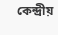কেন্দ্রীয়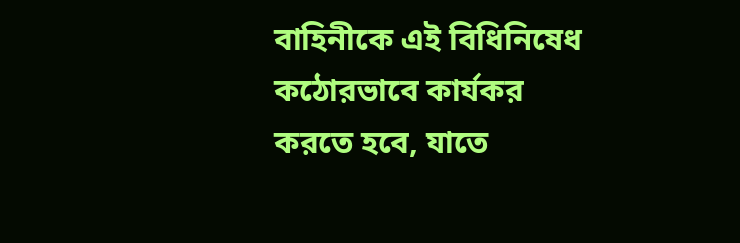বাহিনীকে এই বিধিনিষেধ কঠোরভাবে কার্যকর করতে হবে, যাতে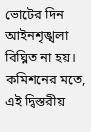ভোটের দিন আইনশৃঙ্খলা বিঘ্নিত না হয়।
কমিশনের মতে, এই দ্বিস্তরীয়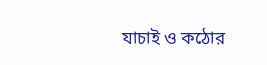যাচাই ও কঠোর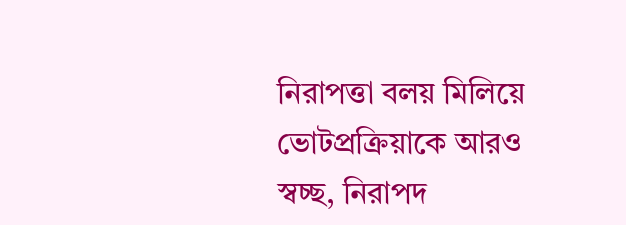নিরাপত্তা বলয় মিলিয়ে ভোটপ্রক্রিয়াকে আরও স্বচ্ছ, নিরাপদ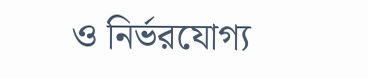ও নির্ভরযোগ্য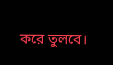করে তুলবে।